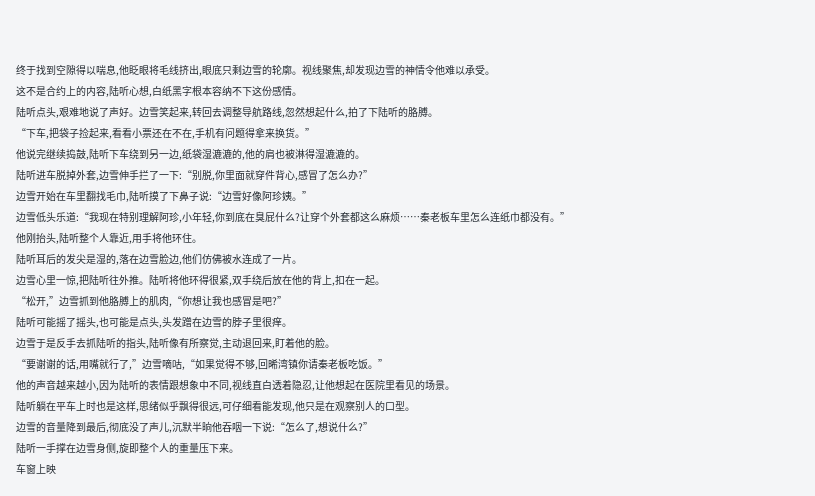终于找到空隙得以喘息,他眨眼将毛线挤出,眼底只剩边雪的轮廓。视线聚焦,却发现边雪的神情令他难以承受。
这不是合约上的内容,陆听心想,白纸黑字根本容纳不下这份感情。
陆听点头,艰难地说了声好。边雪笑起来,转回去调整导航路线,忽然想起什么,拍了下陆听的胳膊。
“下车,把袋子捡起来,看看小票还在不在,手机有问题得拿来换货。”
他说完继续捣鼓,陆听下车绕到另一边,纸袋湿漉漉的,他的肩也被淋得湿漉漉的。
陆听进车脱掉外套,边雪伸手拦了一下:“别脱,你里面就穿件背心,感冒了怎么办?”
边雪开始在车里翻找毛巾,陆听摸了下鼻子说:“边雪好像阿珍姨。”
边雪低头乐道:“我现在特别理解阿珍,小年轻,你到底在臭屁什么?让穿个外套都这么麻烦……秦老板车里怎么连纸巾都没有。”
他刚抬头,陆听整个人靠近,用手将他环住。
陆听耳后的发尖是湿的,落在边雪脸边,他们仿佛被水连成了一片。
边雪心里一惊,把陆听往外推。陆听将他环得很紧,双手绕后放在他的背上,扣在一起。
“松开,”边雪抓到他胳膊上的肌肉,“你想让我也感冒是吧?”
陆听可能摇了摇头,也可能是点头,头发蹭在边雪的脖子里很痒。
边雪于是反手去抓陆听的指头,陆听像有所察觉,主动退回来,盯着他的脸。
“要谢谢的话,用嘴就行了,”边雪嘀咕,“如果觉得不够,回晞湾镇你请秦老板吃饭。”
他的声音越来越小,因为陆听的表情跟想象中不同,视线直白透着隐忍,让他想起在医院里看见的场景。
陆听躺在平车上时也是这样,思绪似乎飘得很远,可仔细看能发现,他只是在观察别人的口型。
边雪的音量降到最后,彻底没了声儿,沉默半晌他吞咽一下说:“怎么了,想说什么?”
陆听一手撑在边雪身侧,旋即整个人的重量压下来。
车窗上映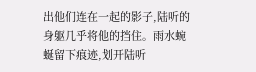出他们连在一起的影子,陆听的身躯几乎将他的挡住。雨水蜿蜒留下痕迹,划开陆听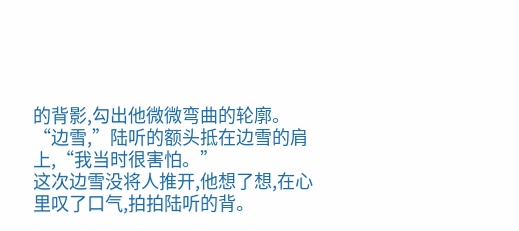的背影,勾出他微微弯曲的轮廓。
“边雪,”陆听的额头抵在边雪的肩上,“我当时很害怕。”
这次边雪没将人推开,他想了想,在心里叹了口气,拍拍陆听的背。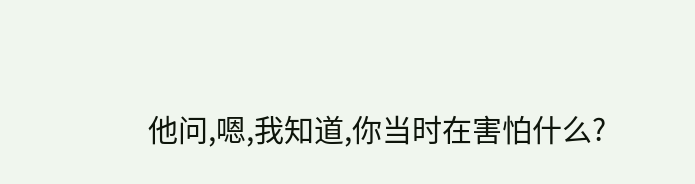他问,嗯,我知道,你当时在害怕什么?